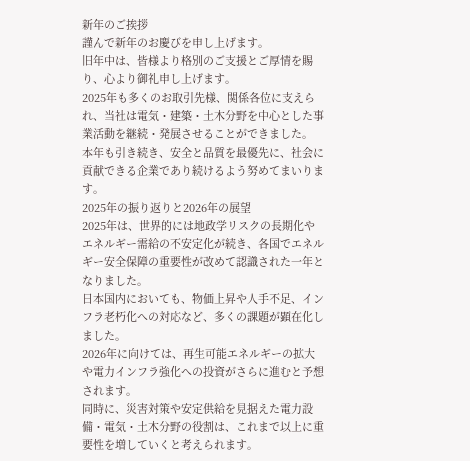新年のご挨拶
謹んで新年のお慶びを申し上げます。
旧年中は、皆様より格別のご支援とご厚情を賜り、心より御礼申し上げます。
2025年も多くのお取引先様、関係各位に支えられ、当社は電気・建築・土木分野を中心とした事業活動を継続・発展させることができました。
本年も引き続き、安全と品質を最優先に、社会に貢献できる企業であり続けるよう努めてまいります。
2025年の振り返りと2026年の展望
2025年は、世界的には地政学リスクの長期化やエネルギー需給の不安定化が続き、各国でエネルギー安全保障の重要性が改めて認識された一年となりました。
日本国内においても、物価上昇や人手不足、インフラ老朽化への対応など、多くの課題が顕在化しました。
2026年に向けては、再生可能エネルギーの拡大や電力インフラ強化への投資がさらに進むと予想されます。
同時に、災害対策や安定供給を見据えた電力設備・電気・土木分野の役割は、これまで以上に重要性を増していくと考えられます。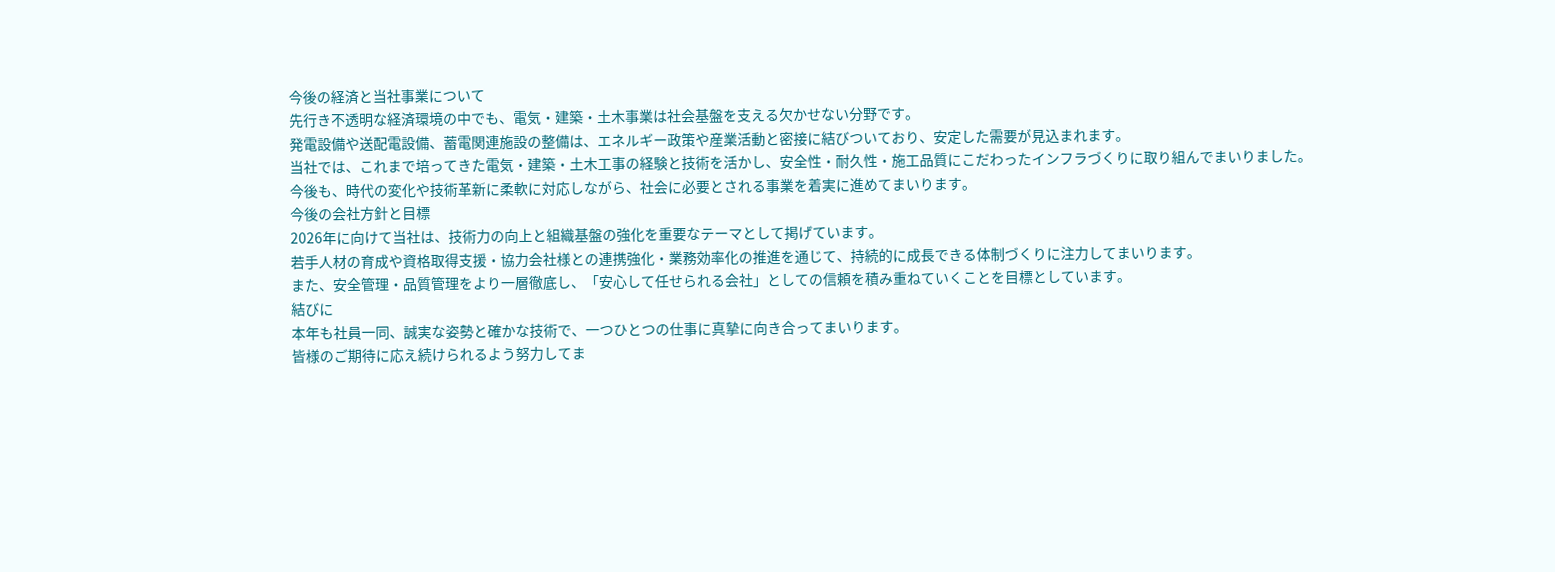今後の経済と当社事業について
先行き不透明な経済環境の中でも、電気・建築・土木事業は社会基盤を支える欠かせない分野です。
発電設備や送配電設備、蓄電関連施設の整備は、エネルギー政策や産業活動と密接に結びついており、安定した需要が見込まれます。
当社では、これまで培ってきた電気・建築・土木工事の経験と技術を活かし、安全性・耐久性・施工品質にこだわったインフラづくりに取り組んでまいりました。
今後も、時代の変化や技術革新に柔軟に対応しながら、社会に必要とされる事業を着実に進めてまいります。
今後の会社方針と目標
2026年に向けて当社は、技術力の向上と組織基盤の強化を重要なテーマとして掲げています。
若手人材の育成や資格取得支援・協力会社様との連携強化・業務効率化の推進を通じて、持続的に成長できる体制づくりに注力してまいります。
また、安全管理・品質管理をより一層徹底し、「安心して任せられる会社」としての信頼を積み重ねていくことを目標としています。
結びに
本年も社員一同、誠実な姿勢と確かな技術で、一つひとつの仕事に真摯に向き合ってまいります。
皆様のご期待に応え続けられるよう努力してま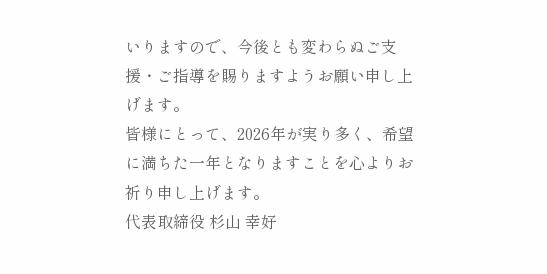いりますので、今後とも変わらぬご支援・ご指導を賜りますようお願い申し上げます。
皆様にとって、2026年が実り多く、希望に満ちた一年となりますことを心よりお祈り申し上げます。
代表取締役 杉山 幸好